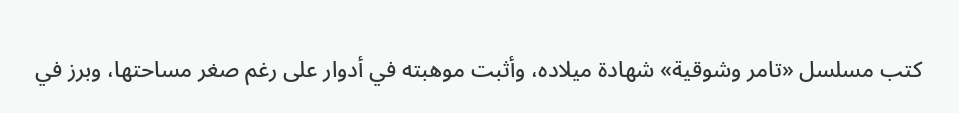كتب مسلسل «تامر وشوقية» شهادة ميلاده، وأثبت موهبته في أدوار على رغم صغر مساحتها، وبرز في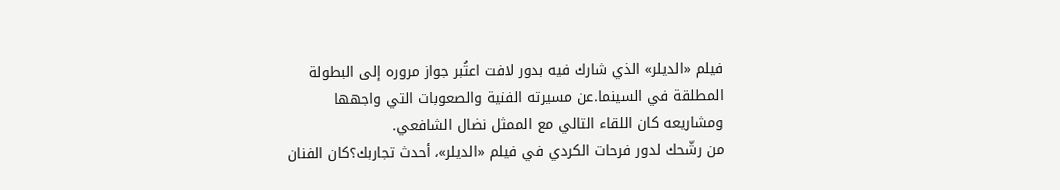فيلم «الديلر» الذي شارك فيه بدور لافت اعتُبر جواز مروره إلى البطولة المطلقة في السينما.عن مسيرته الفنية والصعوبات التي واجهها ومشاريعه كان اللقاء التالي مع الممثل نضال الشافعي.
من رشّحك لدور فرحات الكردي في فيلم «الديلر»، أحدث تجاربك؟كان الفنان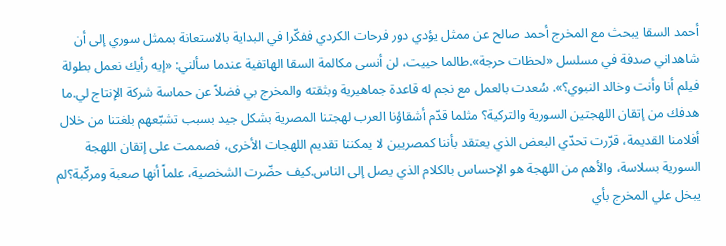أحمد السقا يبحث مع المخرج أحمد صالح عن ممثل يؤدي دور فرحات الكردي ففكّرا في البداية بالاستعانة بممثل سوري إلى أن شاهداني صدفة في مسلسل «لحظات حرجة».طالما حييت، لن أنسى مكالمة السقا الهاتفية عندما سألني: «إيه رأيك نعمل بطولة فيلم أنا وأنت وخالد النبوي؟». سُعدت بالعمل مع نجم له قاعدة جماهيرية وبثقته والمخرج بي فضلاً عن حماسة شركة الإنتاج لي.ما هدفك من إتقان اللهجتين السورية والتركية؟ مثلما قدّم أشقاؤنا العرب لهجتنا المصرية بشكل جيد بسبب تشبّعهم بلغتنا من خلال أفلامنا القديمة، قرّرت تحدّي البعض الذي يعتقد بأننا كمصريين لا يمكننا تقديم اللهجات الأخرى، فصممت على إتقان اللهجة السورية بسلاسة، والأهم من اللهجة هو الإحساس بالكلام الذي يصل إلى الناس.كيف حضّرت الشخصية، علماً أنها صعبة ومركّبة؟لم يبخل علي المخرج بأي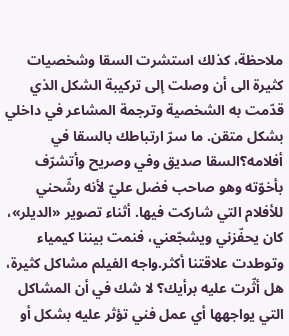ملاحظة، كذلك استشرت السقا وشخصيات كثيرة الى أن وصلت إلى تركيبة الشكل الذي قدّمت به الشخصية وترجمة المشاعر في داخلي بشكل متقن. ما سرّ ارتباطك بالسقا في أفلامه؟السقا صديق وفي وصريح وأتشرّف بأخوّته وهو صاحب فضل عليّ لأنه رشّحني للأفلام التي شاركت فيها. أثناء تصوير «الديلر»، كان يحفّزني ويشجّعني، فنمت بيننا كيمياء وتوطدت علاقتنا أكثر.واجه الفيلم مشاكل كثيرة، هل أثّرت عليه برأيك؟ لا شك في أن المشاكل التي يواجهها أي عمل فني تؤثر عليه بشكل أو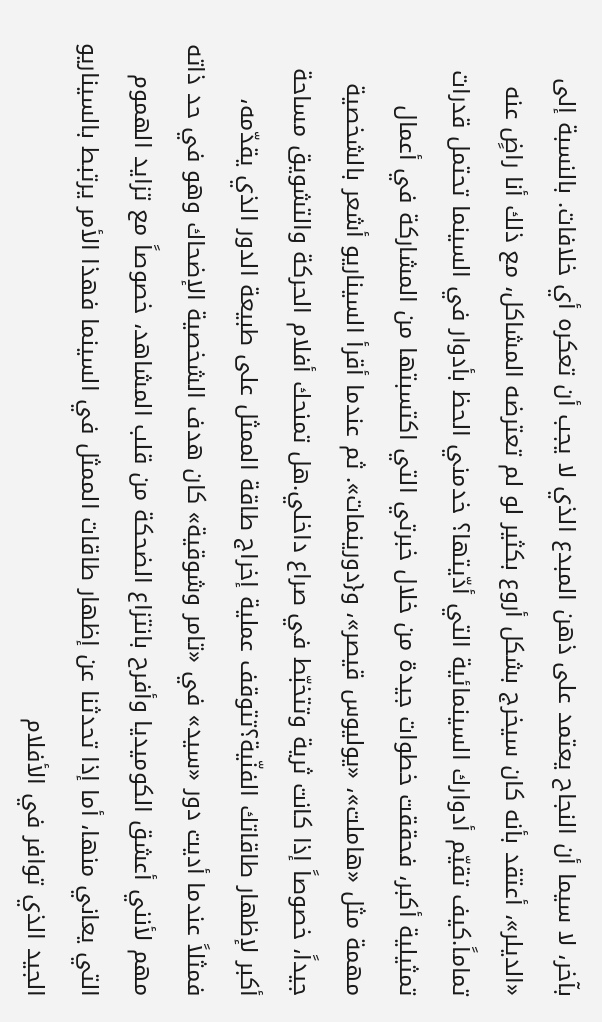بآخر، لا سيما أن النجاح يعتمد على ذهن المبدع الذي لا يجب أن تعكره أي خلافات. بالنسبة إلى «الديلر»، أعتقد بأنه كان سيخرج بشكل أروع بكثير لو لم تعترضه المشاكل، مع ذلك أنا راضٍ عنه تماماً.كيف تقيّم أدوارك السينمائية التي أدّيتها؟ خدمني الحظ بأدوار في السينما تحتمل قدرات تمثيلية أكبر، فحققت خطوات جيدة من خلال خبرتي التي اكتسبتها من المشاركة في أعمال مهمة مثل «هاملت»، «يوليوس قيصر»، و{دورينمات». ثم عندما أقرأ السيناريو أشعر بالشخصية جيداً، خصوصاً إذا كانت ثرية وتتخبّط في صراع داخلي.هل تمنحك أفلام الحركة والتشويق مساحة أكبر لإظهار طاقاتك الفنّية؟تتوقف عملية إخراج طاقة الممثل على طبيعة الدور الذي يقدّمه، فمثلاً عندما أديت دور «سيد» في «تامر وشوقية» كان هدف الشخصية الإضحاك وهو في حد ذاته مهم لأنني أعشق الكوميديا وأفرح بانتزاع الضحكة من قلب المشاهد، خصوصاً مع تزايد الهموم التي يعاني منها، أما إذا تحدثنا عن إظهار طاقات الممثل في السينما فهذا الأمر يرتبط بالسيناريو الجيد الذي توافر في الأفلام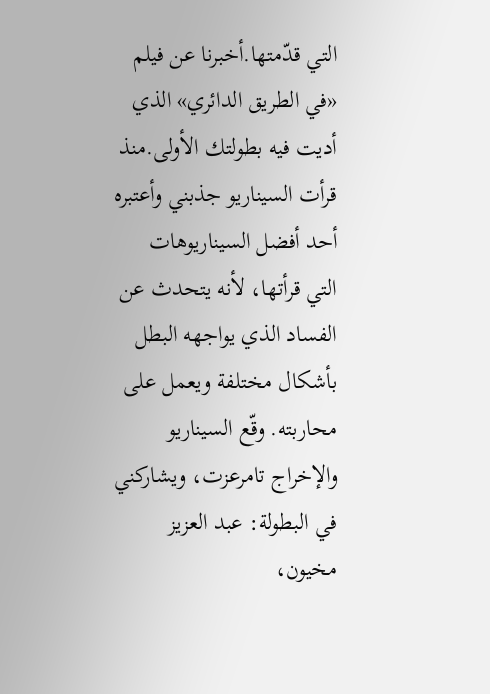التي قدّمتها.أخبرنا عن فيلم «في الطريق الدائري» الذي أديت فيه بطولتك الأولى.منذ قرأت السيناريو جذبني وأعتبره أحد أفضل السيناريوهات التي قرأتها، لأنه يتحدث عن الفساد الذي يواجهه البطل بأشكال مختلفة ويعمل على محاربته. وقّع السيناريو والإخراج تامرعزت، ويشاركني في البطولة: عبد العزيز مخيون،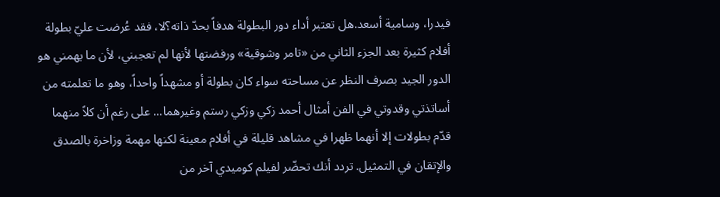فيدرا، وسامية أسعد.هل تعتبر أداء دور البطولة هدفاً بحدّ ذاته؟لا، فقد عُرضت عليّ بطولة أفلام كثيرة بعد الجزء الثاني من «تامر وشوقية» ورفضتها لأنها لم تعجبني، لأن ما يهمني هو الدور الجيد بصرف النظر عن مساحته سواء كان بطولة أو مشهداً واحداً، وهو ما تعلمته من أساتذتي وقدوتي في الفن أمثال أحمد زكي وزكي رستم وغيرهما... على رغم أن كلاً منهما قدّم بطولات إلا أنهما ظهرا في مشاهد قليلة في أفلام معينة لكنها مهمة وزاخرة بالصدق والإتقان في التمثيل. تردد أنك تحضّر لفيلم كوميدي آخر من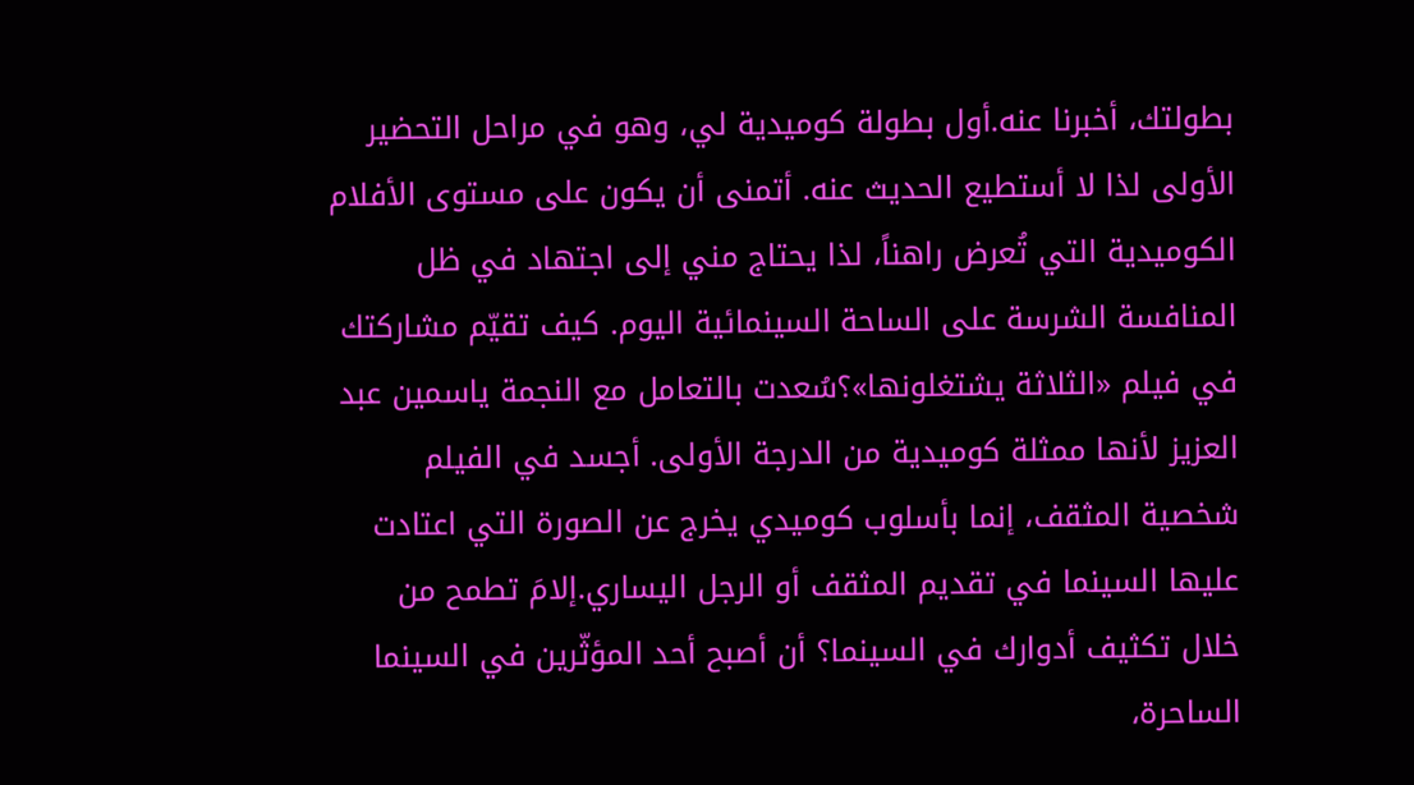بطولتك، أخبرنا عنه.أول بطولة كوميدية لي، وهو في مراحل التحضير الأولى لذا لا أستطيع الحديث عنه. أتمنى أن يكون على مستوى الأفلام الكوميدية التي تُعرض راهناً، لذا يحتاج مني إلى اجتهاد في ظل المنافسة الشرسة على الساحة السينمائية اليوم. كيف تقيّم مشاركتك في فيلم «الثلاثة يشتغلونها»؟سُعدت بالتعامل مع النجمة ياسمين عبد العزيز لأنها ممثلة كوميدية من الدرجة الأولى. أجسد في الفيلم شخصية المثقف، إنما بأسلوب كوميدي يخرج عن الصورة التي اعتادت عليها السينما في تقديم المثقف أو الرجل اليساري.إلامَ تطمح من خلال تكثيف أدوارك في السينما؟ أن أصبح أحد المؤثّرين في السينما الساحرة،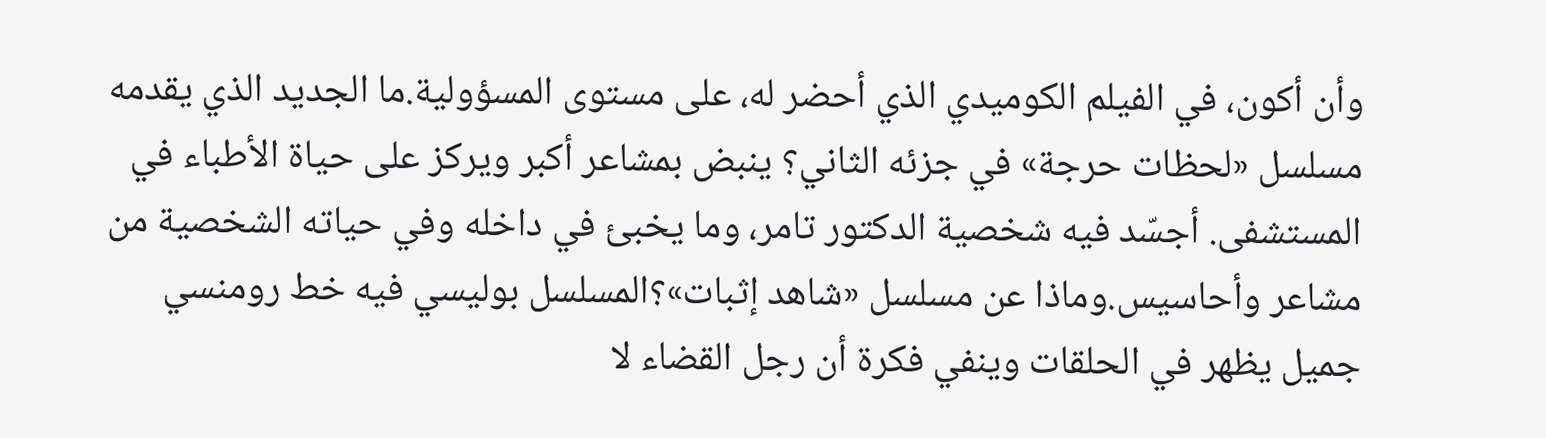وأن أكون، في الفيلم الكوميدي الذي أحضر له، على مستوى المسؤولية.ما الجديد الذي يقدمه مسلسل «لحظات حرجة» في جزئه الثاني؟ ينبض بمشاعر أكبر ويركز على حياة الأطباء في المستشفى. أجسّد فيه شخصية الدكتور تامر، وما يخبئ في داخله وفي حياته الشخصية من مشاعر وأحاسيس.وماذا عن مسلسل «شاهد إثبات»؟المسلسل بوليسي فيه خط رومنسي جميل يظهر في الحلقات وينفي فكرة أن رجل القضاء لا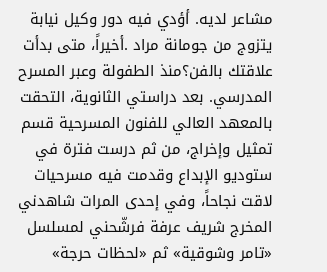مشاعر لديه. أؤدي فيه دور وكيل نيابة يتزوج من جومانة مراد .أخيراً، متى بدأت علاقتك بالفن؟منذ الطفولة وعبر المسرح المدرسي. بعد دراستي الثانوية، التحقت بالمعهد العالي للفنون المسرحية قسم تمثيل وإخراج، من ثم درست فترة في ستوديو الإبداع وقدمت فيه مسرحيات لاقت نجاحاً، وفي إحدى المرات شاهدني المخرج شريف عرفة فرشّحني لمسلسل «تامر وشوقية» ثم «لحظات حرجة»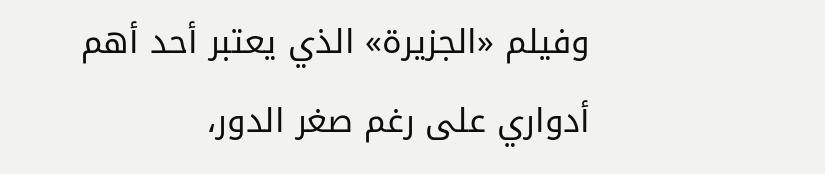وفيلم «الجزيرة» الذي يعتبر أحد أهم أدواري على رغم صغر الدور،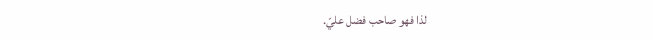لذا فهو صاحب فضل عليّ.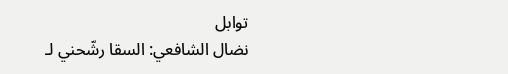توابل
نضال الشافعي: السقا رشّحني لـ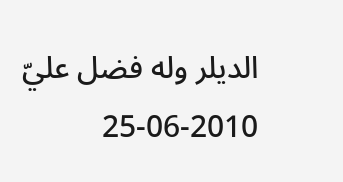الديلر وله فضل عليّ
25-06-2010